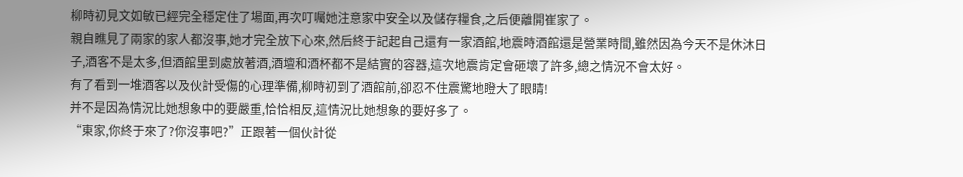柳時初見文如敏已經完全穩定住了場面,再次叮囑她注意家中安全以及儲存糧食,之后便離開崔家了。
親自瞧見了兩家的家人都沒事,她才完全放下心來,然后終于記起自己還有一家酒館,地震時酒館還是營業時間,雖然因為今天不是休沐日子,酒客不是太多,但酒館里到處放著酒,酒壇和酒杯都不是結實的容器,這次地震肯定會砸壞了許多,總之情況不會太好。
有了看到一堆酒客以及伙計受傷的心理準備,柳時初到了酒館前,卻忍不住震驚地瞪大了眼睛!
并不是因為情況比她想象中的要嚴重,恰恰相反,這情況比她想象的要好多了。
“東家,你終于來了?你沒事吧?”正跟著一個伙計從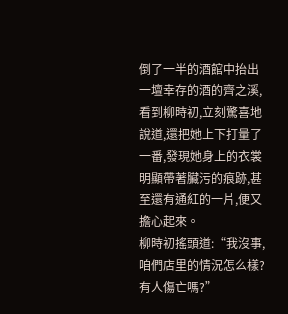倒了一半的酒館中抬出一壇幸存的酒的齊之溪,看到柳時初,立刻驚喜地說道,還把她上下打量了一番,發現她身上的衣裳明顯帶著臟污的痕跡,甚至還有通紅的一片,便又擔心起來。
柳時初搖頭道:“我沒事,咱們店里的情況怎么樣?有人傷亡嗎?”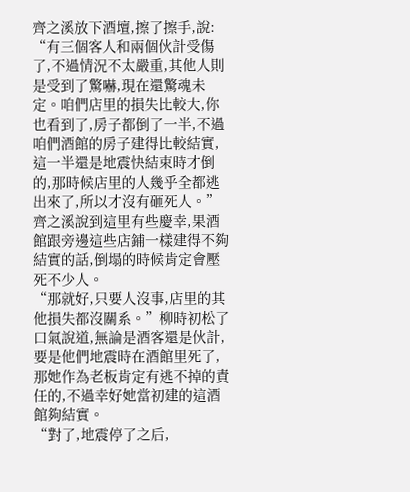齊之溪放下酒壇,擦了擦手,說:
“有三個客人和兩個伙計受傷了,不過情況不太嚴重,其他人則是受到了驚嚇,現在還驚魂未定。咱們店里的損失比較大,你也看到了,房子都倒了一半,不過咱們酒館的房子建得比較結實,這一半還是地震快結束時才倒的,那時候店里的人幾乎全都逃出來了,所以才沒有砸死人。”
齊之溪說到這里有些慶幸,果酒館跟旁邊這些店鋪一樣建得不夠結實的話,倒塌的時候肯定會壓死不少人。
“那就好,只要人沒事,店里的其他損失都沒關系。”柳時初松了口氣說道,無論是酒客還是伙計,要是他們地震時在酒館里死了,那她作為老板肯定有逃不掉的責任的,不過幸好她當初建的這酒館夠結實。
“對了,地震停了之后,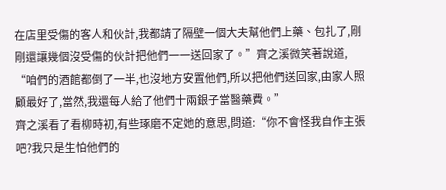在店里受傷的客人和伙計,我都請了隔壁一個大夫幫他們上藥、包扎了,剛剛還讓幾個沒受傷的伙計把他們一一送回家了。”齊之溪微笑著說道,
“咱們的酒館都倒了一半,也沒地方安置他們,所以把他們送回家,由家人照顧最好了,當然,我還每人給了他們十兩銀子當醫藥費。”
齊之溪看了看柳時初,有些琢磨不定她的意思,問道:“你不會怪我自作主張吧?我只是生怕他們的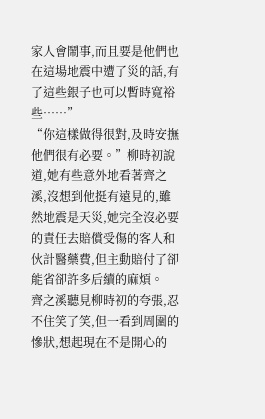家人會鬧事,而且要是他們也在這場地震中遭了災的話,有了這些銀子也可以暫時寬裕些……”
“你這樣做得很對,及時安撫他們很有必要。”柳時初說道,她有些意外地看著齊之溪,沒想到他挺有遠見的,雖然地震是天災,她完全沒必要的責任去賠償受傷的客人和伙計醫藥費,但主動賠付了卻能省卻許多后續的麻煩。
齊之溪聽見柳時初的夸張,忍不住笑了笑,但一看到周圍的慘狀,想起現在不是開心的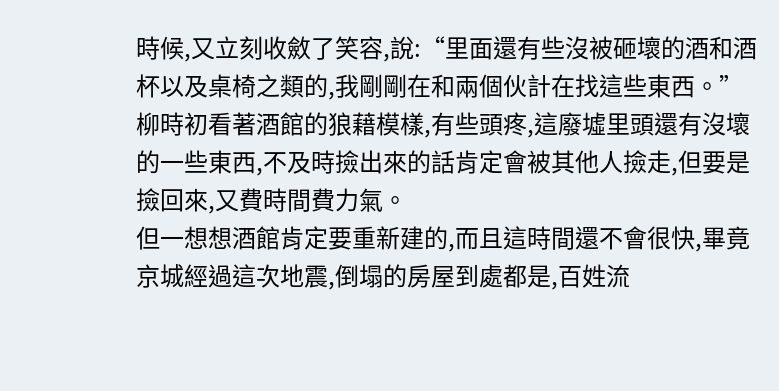時候,又立刻收斂了笑容,說:“里面還有些沒被砸壞的酒和酒杯以及桌椅之類的,我剛剛在和兩個伙計在找這些東西。”
柳時初看著酒館的狼藉模樣,有些頭疼,這廢墟里頭還有沒壞的一些東西,不及時撿出來的話肯定會被其他人撿走,但要是撿回來,又費時間費力氣。
但一想想酒館肯定要重新建的,而且這時間還不會很快,畢竟京城經過這次地震,倒塌的房屋到處都是,百姓流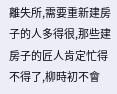離失所,需要重新建房子的人多得很,那些建房子的匠人肯定忙得不得了,柳時初不會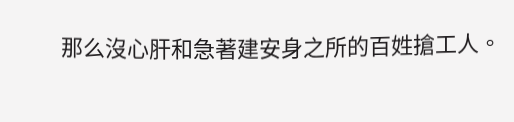那么沒心肝和急著建安身之所的百姓搶工人。